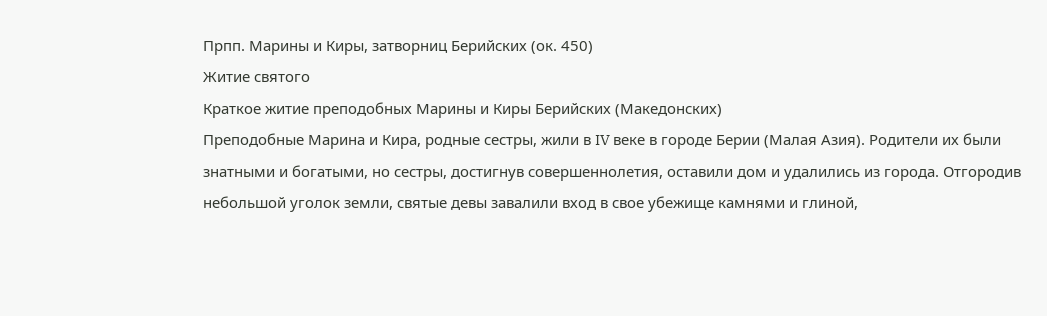Прпп. Марины и Киры, затворниц Берийских (ок. 450)
Житие святого
Краткое житие преподобных Марины и Киры Берийских (Македонских)
Преподобные Марина и Кира, родные сестры, жили в IV веке в городе Берии (Малая Азия). Родители их были знатными и богатыми, но сестры, достигнув совершеннолетия, оставили дом и удалились из города. Отгородив небольшой уголок земли, святые девы завалили вход в свое убежище камнями и глиной,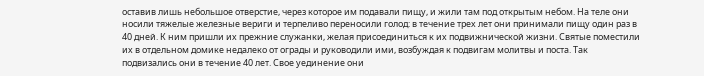оставив лишь небольшое отверстие, через которое им подавали пищу, и жили там под открытым небом. На теле они носили тяжелые железные вериги и терпеливо переносили голод: в течение трех лет они принимали пищу один раз в 40 дней. К ним пришли их прежние служанки, желая присоединиться к их подвижнической жизни. Святые поместили их в отдельном домике недалеко от ограды и руководили ими, возбуждая к подвигам молитвы и поста. Так подвизались они в течение 40 лет. Свое уединение они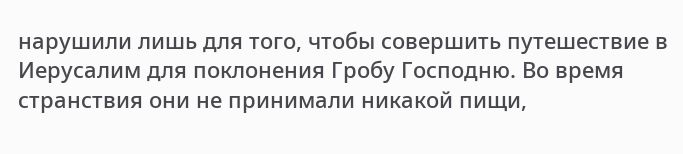нарушили лишь для того, чтобы совершить путешествие в Иерусалим для поклонения Гробу Господню. Во время странствия они не принимали никакой пищи,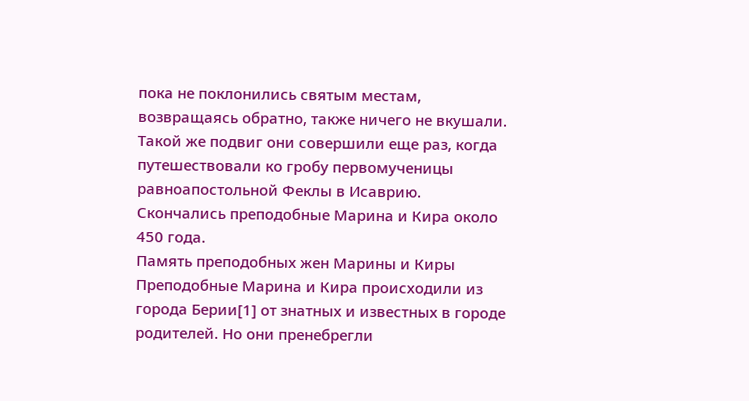пока не поклонились святым местам, возвращаясь обратно, также ничего не вкушали. Такой же подвиг они совершили еще раз, когда путешествовали ко гробу первомученицы равноапостольной Феклы в Исаврию. Скончались преподобные Марина и Кира около 450 года.
Память преподобных жен Марины и Киры
Преподобные Марина и Кира происходили из города Берии[1] от знатных и известных в городе родителей. Но они пренебрегли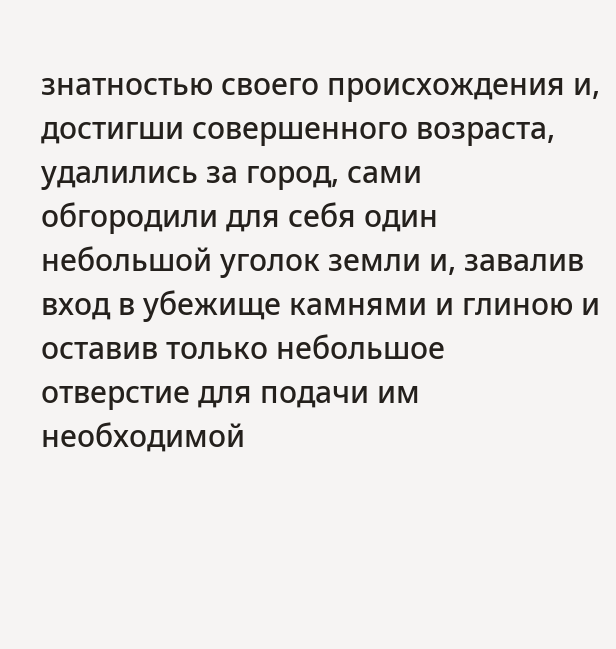знатностью своего происхождения и, достигши совершенного возраста, удалились за город, сами обгородили для себя один небольшой уголок земли и, завалив вход в убежище камнями и глиною и оставив только небольшое отверстие для подачи им необходимой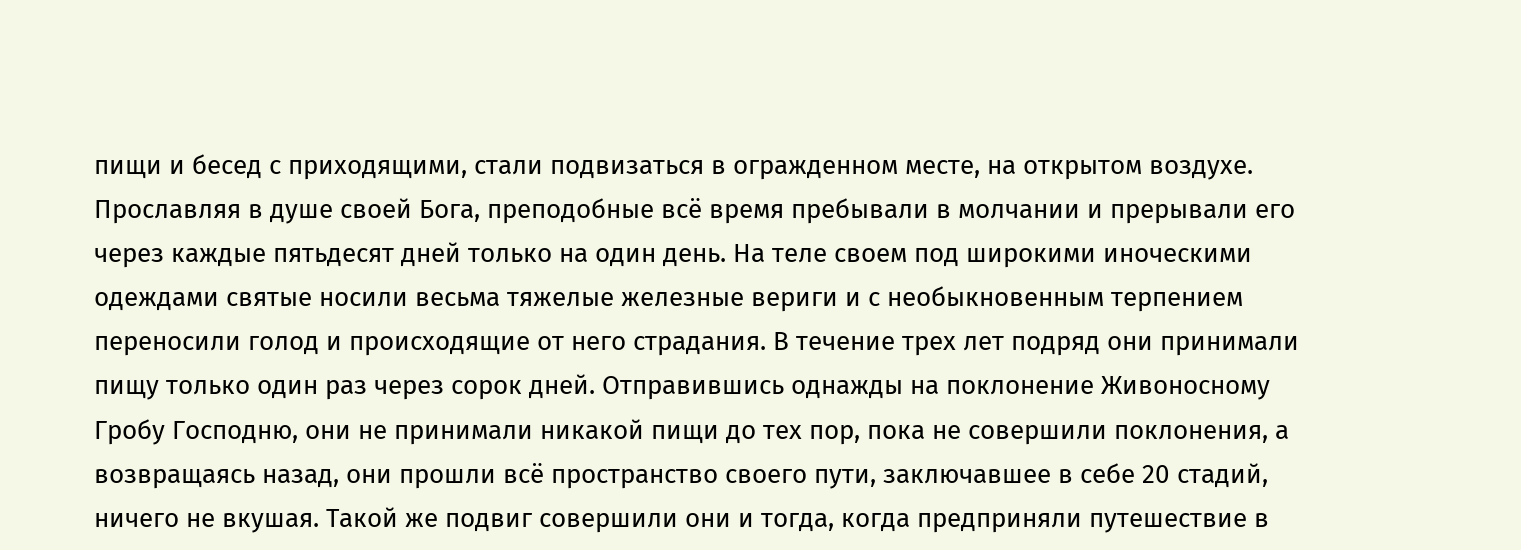пищи и бесед с приходящими, стали подвизаться в огражденном месте, на открытом воздухе. Прославляя в душе своей Бога, преподобные всё время пребывали в молчании и прерывали его через каждые пятьдесят дней только на один день. На теле своем под широкими иноческими одеждами святые носили весьма тяжелые железные вериги и с необыкновенным терпением переносили голод и происходящие от него страдания. В течение трех лет подряд они принимали пищу только один раз через сорок дней. Отправившись однажды на поклонение Живоносному Гробу Господню, они не принимали никакой пищи до тех пор, пока не совершили поклонения, а возвращаясь назад, они прошли всё пространство своего пути, заключавшее в себе 20 стадий, ничего не вкушая. Такой же подвиг совершили они и тогда, когда предприняли путешествие в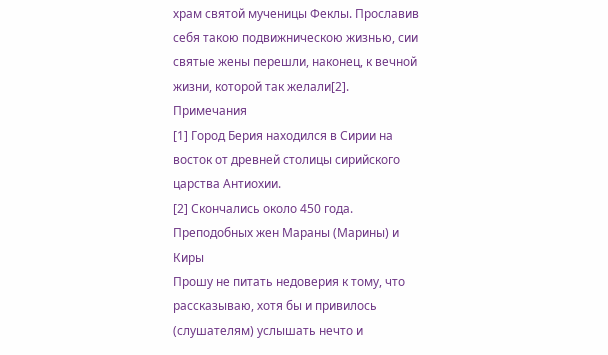храм святой мученицы Феклы. Прославив себя такою подвижническою жизнью, сии святые жены перешли, наконец, к вечной жизни, которой так желали[2].
Примечания
[1] Город Берия находился в Сирии на восток от древней столицы сирийского царства Антиохии.
[2] Скончались около 450 года.
Преподобных жен Мараны (Марины) и Киры
Прошу не питать недоверия к тому, что рассказываю, хотя бы и привилось (слушателям) услышать нечто и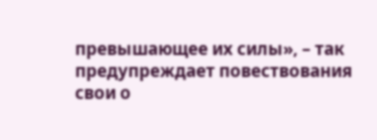превышающее их силы», – так предупреждает повествования свои о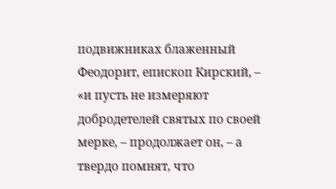подвижниках блаженный Феодорит, епископ Кирский, – «и пусть не измеряют добродетелей святых по своей мерке, – продолжает он, – а твердо помнят, что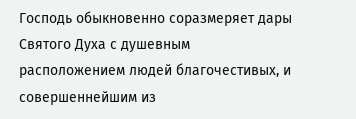Господь обыкновенно соразмеряет дары Святого Духа с душевным расположением людей благочестивых, и совершеннейшим из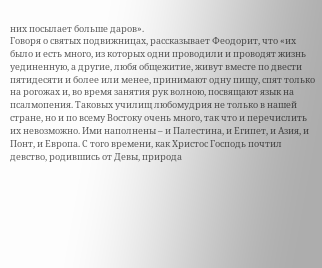них посылает больше даров».
Говоря о святых подвижницах, рассказывает Феодорит, что «их было и есть много, из которых одни проводили и проводят жизнь уединенную, а другие, любя общежитие, живут вместе по двести пятидесяти и более или менее, принимают одну пищу, спят только на рогожах и, во время занятия рук волною, посвящают язык на псалмопения. Таковых училищ любомудрия не только в нашей стране, но и по всему Востоку очень много, так что и перечислить их невозможно. Ими наполнены – и Палестина, и Египет, и Азия, и Понт, и Европа. С того времени, как Христос Господь почтил девство, родившись от Девы, природа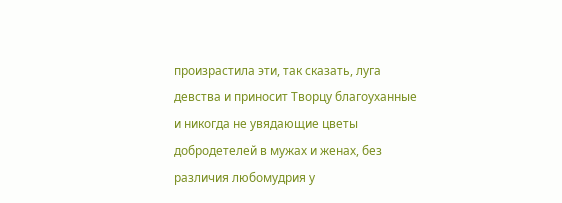произрастила эти, так сказать, луга девства и приносит Творцу благоуханные и никогда не увядающие цветы добродетелей в мужах и женах, без различия любомудрия у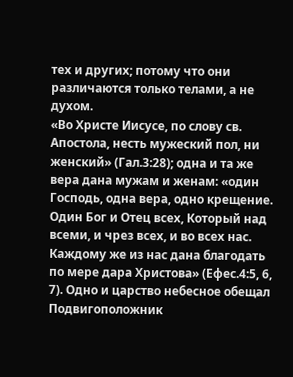тех и других; потому что они различаются только телами, а не духом.
«Во Христе Иисусе, по слову св. Апостола, несть мужеский пол, ни женский» (Гал.3:28); одна и та же вера дана мужам и женам: «один Господь, одна вера, одно крещение. Один Бог и Отец всех, Который над всеми, и чрез всех, и во всех нас. Каждому же из нас дана благодать по мере дара Христова» (Ефес.4:5, 6, 7). Одно и царство небесное обещал Подвигоположник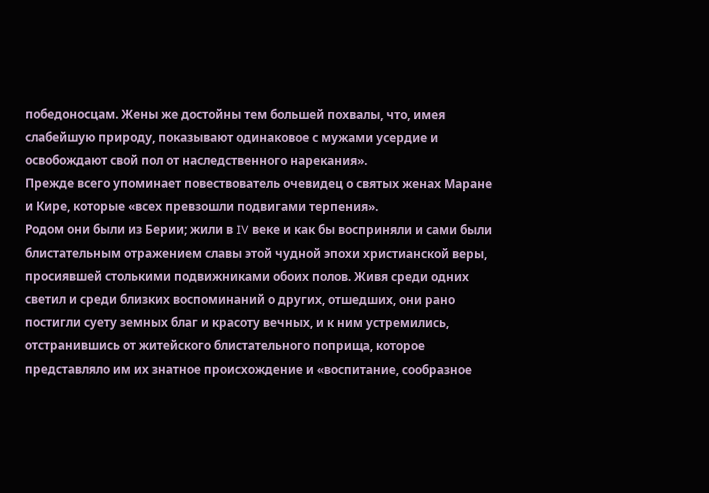победоносцам. Жены же достойны тем большей похвалы, что, имея слабейшую природу, показывают одинаковое с мужами усердие и освобождают свой пол от наследственного нарекания».
Прежде всего упоминает повествователь очевидец о святых женах Маране и Кире, которые «всех превзошли подвигами терпения».
Родом они были из Берии; жили в IV веке и как бы восприняли и сами были блистательным отражением славы этой чудной эпохи христианской веры, просиявшей столькими подвижниками обоих полов. Живя среди одних светил и среди близких воспоминаний о других, отшедших, они рано постигли суету земных благ и красоту вечных, и к ним устремились, отстранившись от житейского блистательного поприща, которое представляло им их знатное происхождение и «воспитание, сообразное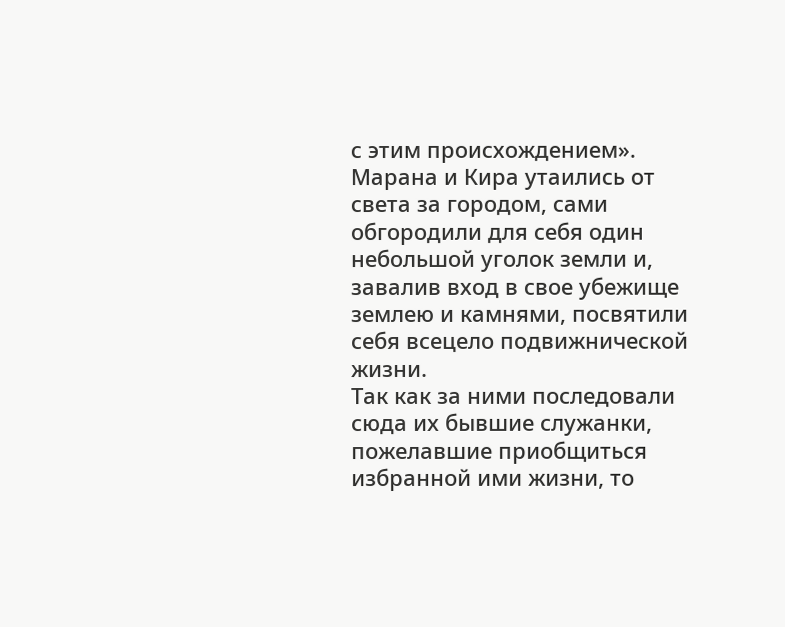с этим происхождением».
Марана и Кира утаились от света за городом, сами обгородили для себя один небольшой уголок земли и, завалив вход в свое убежище землею и камнями, посвятили себя всецело подвижнической жизни.
Так как за ними последовали сюда их бывшие служанки, пожелавшие приобщиться избранной ими жизни, то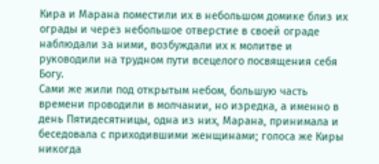Кира и Марана поместили их в небольшом домике близ их ограды и через небольшое отверстие в своей ограде наблюдали за ними, возбуждали их к молитве и руководили на трудном пути всецелого посвящения себя Богу.
Сами же жили под открытым небом, большую часть времени проводили в молчании, но изредка, а именно в день Пятидесятницы, одна из них, Марана, принимала и беседовала с приходившими женщинами; голоса же Киры никогда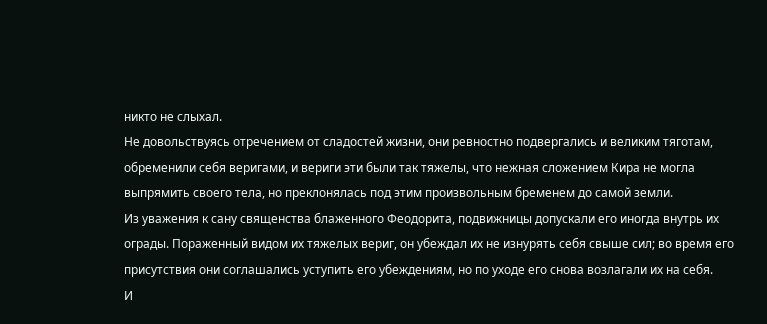никто не слыхал.
Не довольствуясь отречением от сладостей жизни, они ревностно подвергались и великим тяготам, обременили себя веригами, и вериги эти были так тяжелы, что нежная сложением Кира не могла выпрямить своего тела, но преклонялась под этим произвольным бременем до самой земли.
Из уважения к сану священства блаженного Феодорита, подвижницы допускали его иногда внутрь их ограды. Пораженный видом их тяжелых вериг, он убеждал их не изнурять себя свыше сил; во время его присутствия они соглашались уступить его убеждениям, но по уходе его снова возлагали их на себя.
И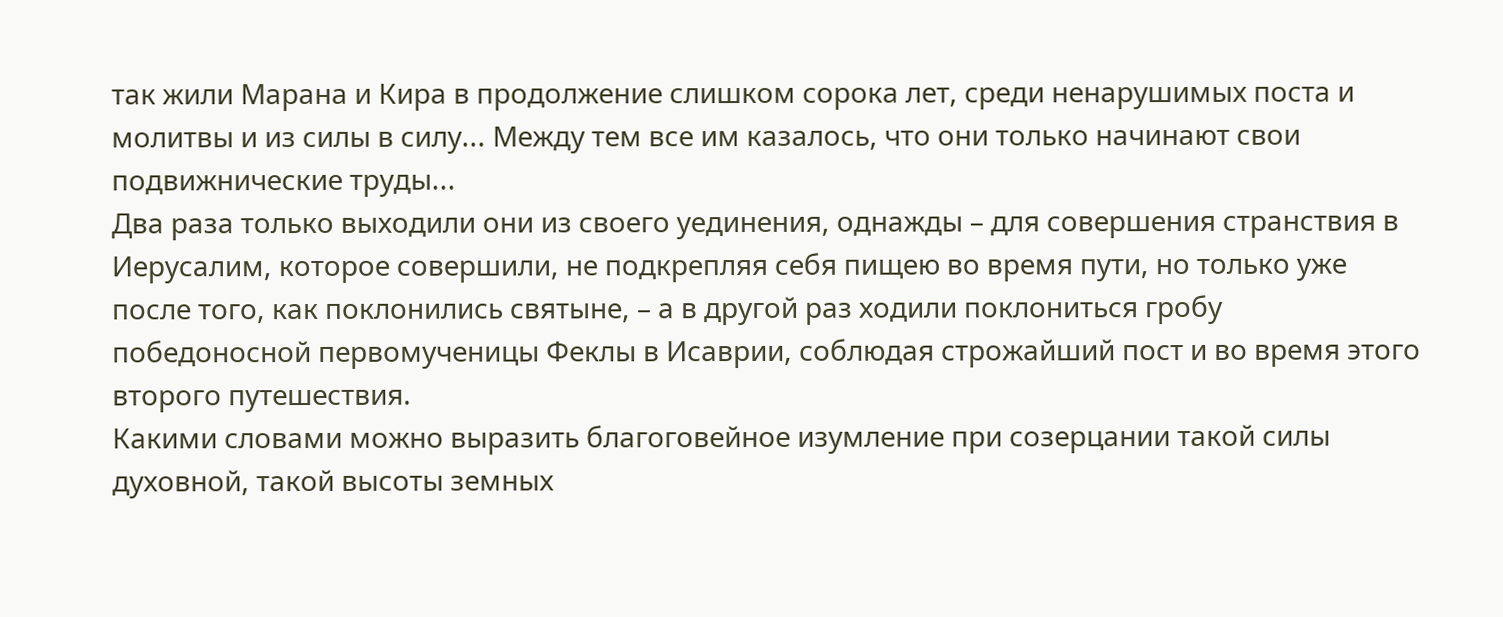так жили Марана и Кира в продолжение слишком сорока лет, среди ненарушимых поста и молитвы и из силы в силу... Между тем все им казалось, что они только начинают свои подвижнические труды...
Два раза только выходили они из своего уединения, однажды – для совершения странствия в Иерусалим, которое совершили, не подкрепляя себя пищею во время пути, но только уже после того, как поклонились святыне, – а в другой раз ходили поклониться гробу победоносной первомученицы Феклы в Исаврии, соблюдая строжайший пост и во время этого второго путешествия.
Какими словами можно выразить благоговейное изумление при созерцании такой силы духовной, такой высоты земных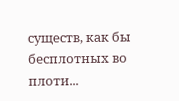существ, как бы бесплотных во плоти...